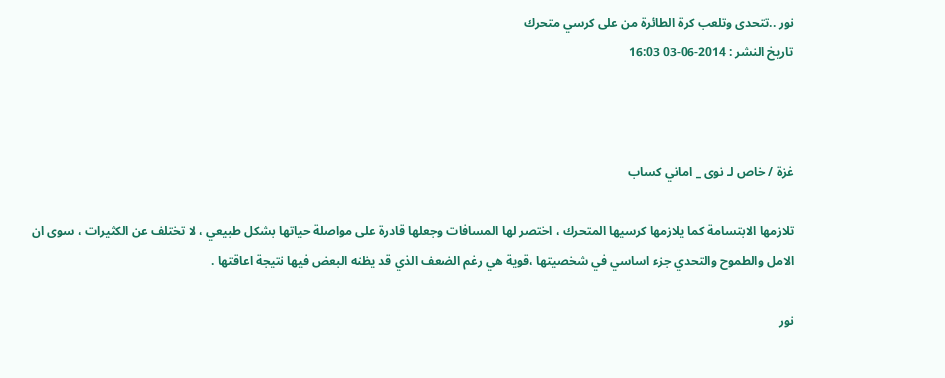نور ..تتحدى وتلعب كرة الطائرة من على كرسي متحرك
تاريخ النشر : 2014-06-03 16:03



غزة / خاص لـ نوى _ اماني كساب

تلازمها الابتسامة كما يلازمها كرسيها المتحرك ، اختصر لها المسافات وجعلها قادرة على مواصلة حياتها بشكل طبيعي ، لا تختلف عن الكثيرات ، سوى ان الامل والطموح والتحدي جزء اساسي في شخصيتها ،قوية هي رغم الضعف الذي قد يظنه البعض فيها نتيجة اعاقتها .

نور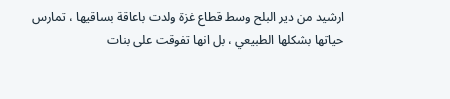ارشيد من دير البلح وسط قطاع غزة ولدت باعاقة بساقيها ، تمارس حياتها بشكلها الطبيعي ، بل انها تفوقت على بنات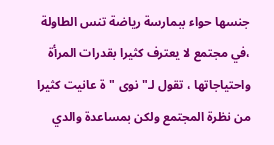جنسها حواء ببمارسة رياضة تنس الطاولة ،في مجتمع لا يعترف كثيرا بقدرات المرأة واحتياجاتها ، تقول لـ" نوى "ة عانيت كثيرا من نظرة المجتمع ولكن بمساعدة والدي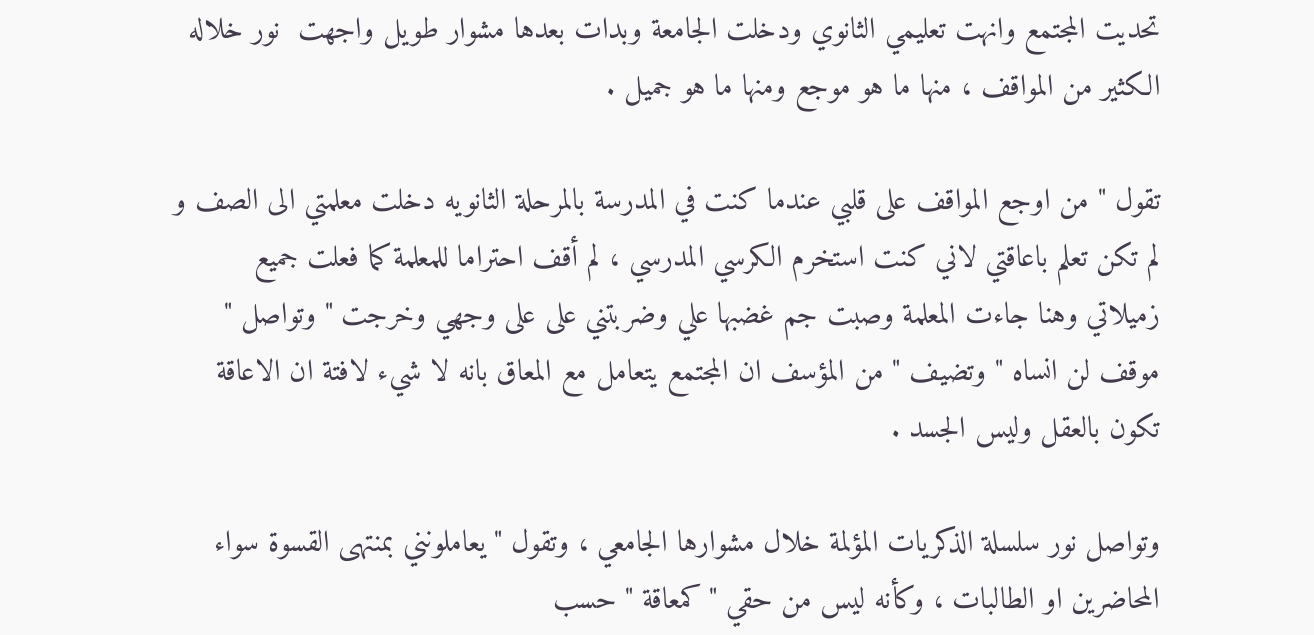تحديت المجتمع وانهت تعليمي الثانوي ودخلت الجامعة وبدات بعدها مشوار طويل واجهت  نور خلاله الكثير من المواقف ، منها ما هو موجع ومنها ما هو جميل .

تقول " من اوجع المواقف على قلبي عندما كنت في المدرسة بالمرحلة الثانويه دخلت معلمتي الى الصف و لم تكن تعلم باعاقتي لاني كنت استخرم الكرسي المدرسي ، لم أقف احتراما للمعلمة كما فعلت جميع زميلاتي وهنا جاءت المعلمة وصبت جم غضبها علي وضربتني على على وجهي وخرجت " وتواصل " موقف لن انساه " وتضيف " من المؤسف ان المجتمع يتعامل مع المعاق بانه لا شيء لافتة ان الاعاقة تكون بالعقل وليس الجسد .

وتواصل نور سلسلة الذكريات المؤلمة خلال مشوارها الجامعي ، وتقول " يعاملونني بمنتهى القسوة سواء المحاضرين او الطالبات ، وكأنه ليس من حقي "كمعاقة " حسب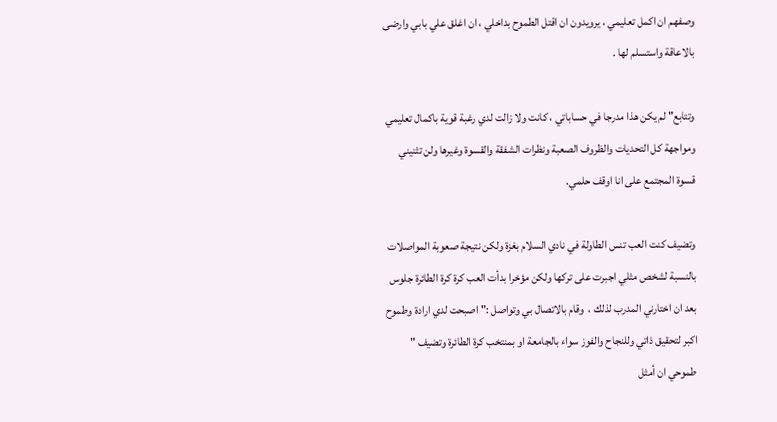وصفهم ان اكمل تعليمي ، يرويدون ان اقتل الطموح بداخلي ، ان اغلق علي بابي وارضى بالاعاقة واستسلم لها .

وتتابع" لم يكن هذا مدرجا في حساباتي ، كانت ولا زالت لدي رغبة قوية باكمال تعليمي ومواجهة كل التحديات والظروف الصعبة ونظرات الشفقة والقسوة وغيرها ولن تثنيني قسوة المجتمع على انا اوقف حلمي.

وتضيف كنت العب تنس الطاولة في نادي السلام بغزة ولكن نتيجة صعوبة المواصلات بالنسبة لشخص مثلي اجبرت على تركها ولكن مؤخرا بدأت العب كرة كرة الطائرة جلوس بعد ان اختارني المدرب لذلك ،  وقام بالاتصال بي وتواصل :" اصبحت لدي ارادة وطموح اكبر لتحقيق ذاتي وللنجاح والفوز سواء بالجامعة او بمنتخب كرة الطائرة وتضيف " طموحي ان أمثل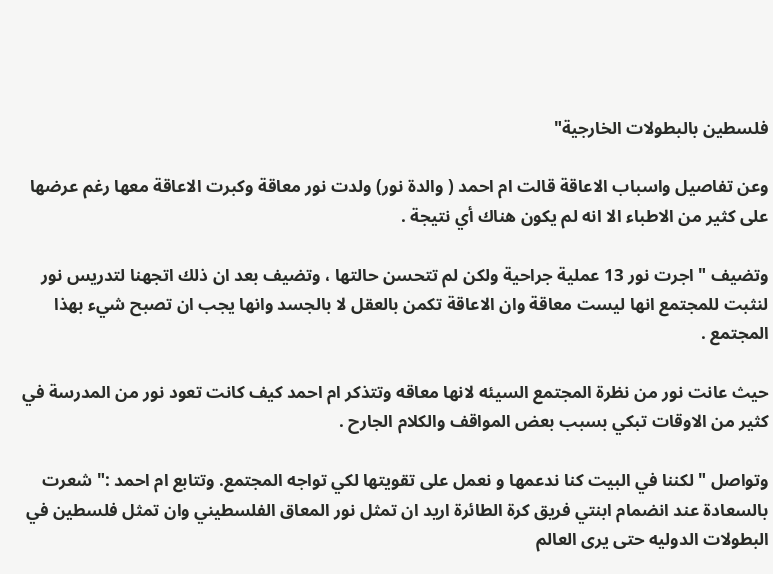فلسطين بالبطولات الخارجية"

وعن تفاصيل واسباب الاعاقة قالت ام احمد ( والدة نور) ولدت نور معاقة وكبرت الاعاقة معها رغم عرضها على كثير من الاطباء الا انه لم يكون هناك أي نتيجة .

وتضيف " اجرت نور 13 عملية جراحية ولكن لم تتحسن حالتها ، وتضيف بعد ان ذلك اتجهنا لتدريس نور لنثبت للمجتمع انها ليست معاقة وان الاعاقة تكمن بالعقل لا بالجسد وانها يجب ان تصبح شيء بهذا المجتمع .

حيث عانت نور من نظرة المجتمع السيئه لانها معاقه وتتذكر ام احمد كيف كانت تعود نور من المدرسة في كثير من الاوقات تبكي بسبب بعض المواقف والكلام الجارح .

وتواصل " لكننا في البيت كنا ندعمها و نعمل على تقويتها لكي تواجه المجتمع. وتتابع ام احمد :" شعرت بالسعادة عند انضمام ابنتي فريق كرة الطائرة اريد ان تمثل نور المعاق الفلسطيني وان تمثل فلسطين في البطولات الدوليه حتى يرى العالم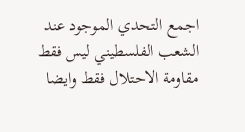اجمع التحدي الموجود عند الشعب الفلسطيني ليس فقط مقاومة الاحتلال فقط وايضا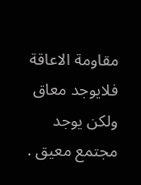مقاومة الاعاقة فلايوجد معاق ولكن يوجد مجتمع معيق .